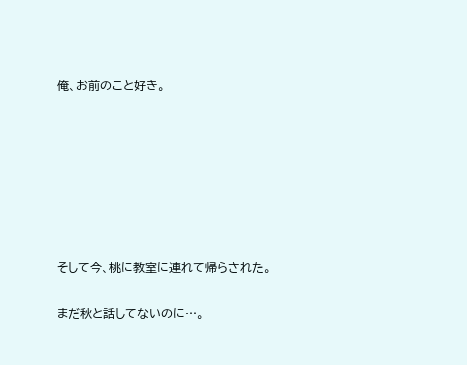俺、お前のこと好き。







そして今、桃に教室に連れて帰らされた。

まだ秋と話してないのに…。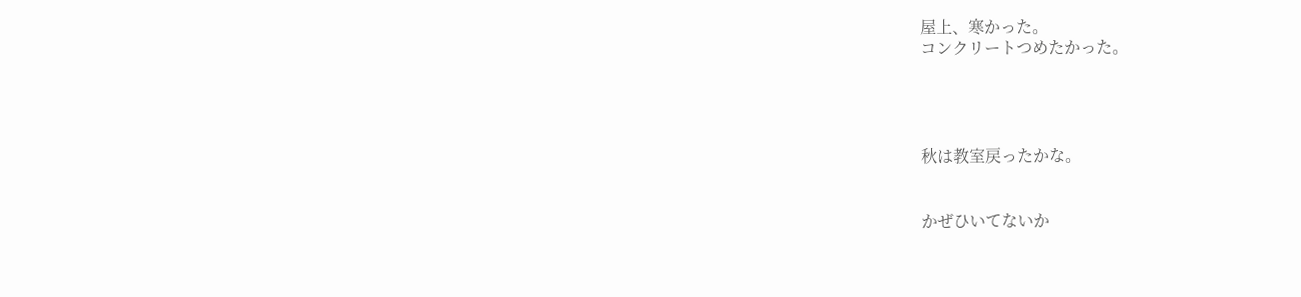屋上、寒かった。
コンクリートつめたかった。




秋は教室戻ったかな。


かぜひいてないか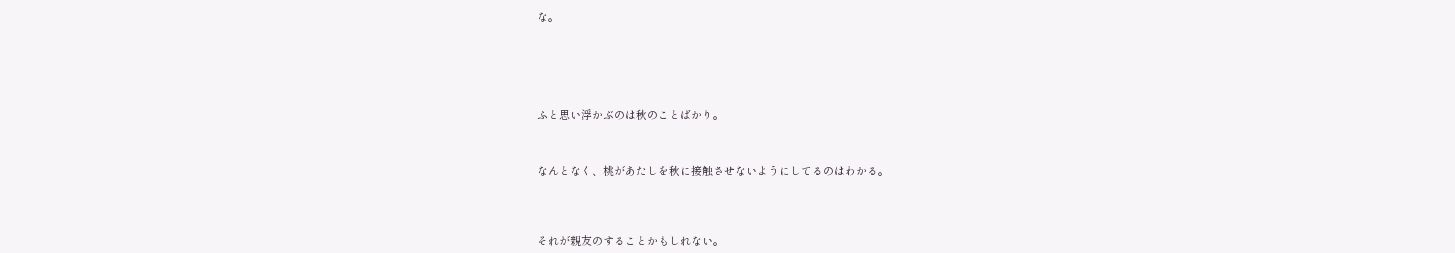な。






ふと思い浮かぶのは秋のことばかり。



なんとなく、桃があたしを秋に接触させないようにしてるのはわかる。




それが親友のすることかもしれない。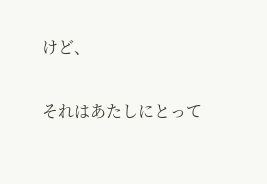けど、

それはあたしにとって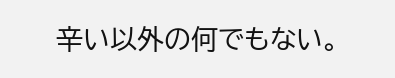辛い以外の何でもない。